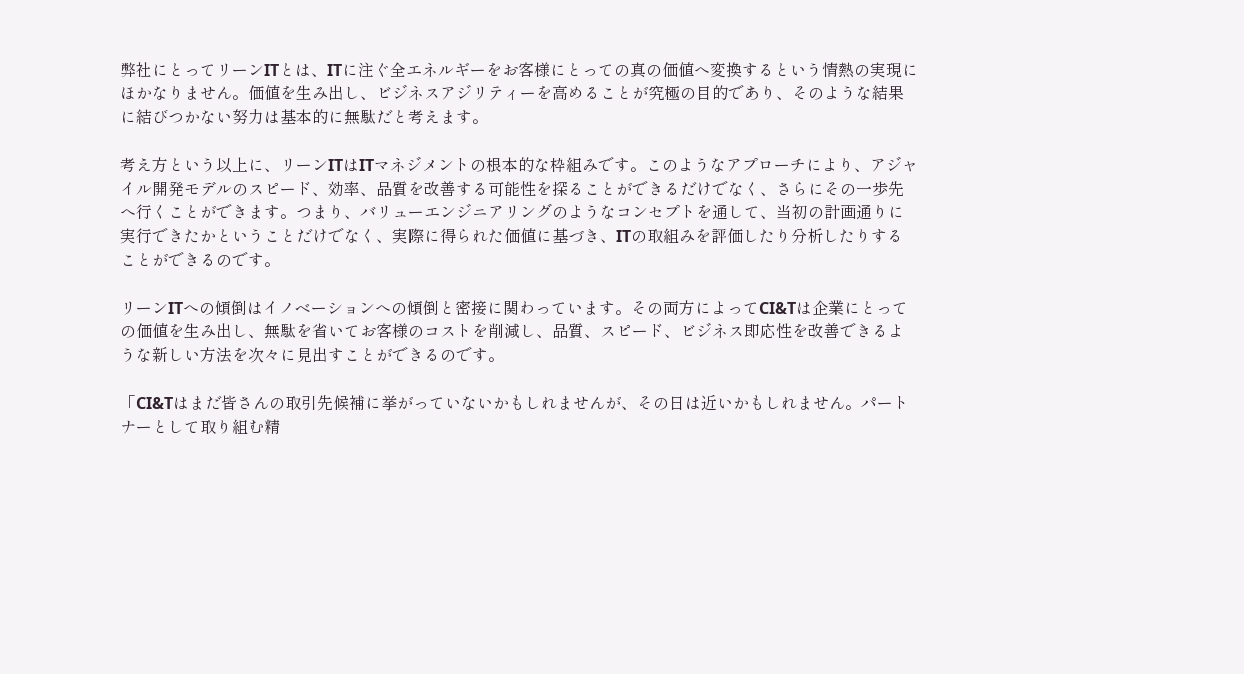弊社にとってリーンITとは、ITに注ぐ全エネルギーをお客様にとっての真の価値へ変換するという情熱の実現にほかなりません。価値を生み出し、ビジネスアジリティーを高めることが究極の目的であり、そのような結果に結びつかない努力は基本的に無駄だと考えます。

考え方という以上に、リーンITはITマネジメントの根本的な枠組みです。このようなアプローチにより、アジャイル開発モデルのスピード、効率、品質を改善する可能性を探ることができるだけでなく、さらにその一歩先へ行くことができます。つまり、バリューエンジニアリングのようなコンセプトを通して、当初の計画通りに実行できたかということだけでなく、実際に得られた価値に基づき、ITの取組みを評価したり分析したりすることができるのです。

リーンITへの傾倒はイノベーションへの傾倒と密接に関わっています。その両方によってCI&Tは企業にとっての価値を生み出し、無駄を省いてお客様のコストを削減し、品質、スピード、ビジネス即応性を改善できるような新しい方法を次々に見出すことができるのです。

「CI&Tはまだ皆さんの取引先候補に挙がっていないかもしれませんが、その日は近いかもしれません。パートナーとして取り組む精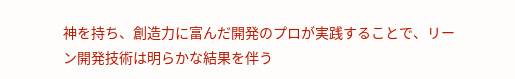神を持ち、創造力に富んだ開発のプロが実践することで、リーン開発技術は明らかな結果を伴う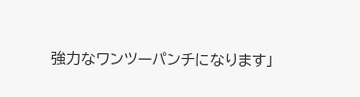強力なワンツーパンチになります」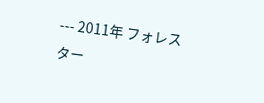--- 2011年 フォレスター